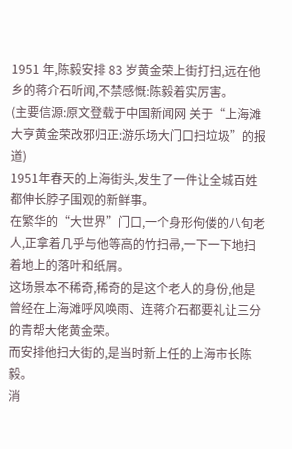1951 年,陈毅安排 83 岁黄金荣上街打扫,远在他乡的蒋介石听闻,不禁感慨:陈毅着实厉害。
(主要信源:原文登载于中国新闻网 关于“上海滩大亨黄金荣改邪归正:游乐场大门口扫垃圾”的报道)
1951年春天的上海街头,发生了一件让全城百姓都伸长脖子围观的新鲜事。
在繁华的“大世界”门口,一个身形佝偻的八旬老人,正拿着几乎与他等高的竹扫帚,一下一下地扫着地上的落叶和纸屑。
这场景本不稀奇,稀奇的是这个老人的身份,他是曾经在上海滩呼风唤雨、连蒋介石都要礼让三分的青帮大佬黄金荣。
而安排他扫大街的,是当时新上任的上海市长陈毅。
消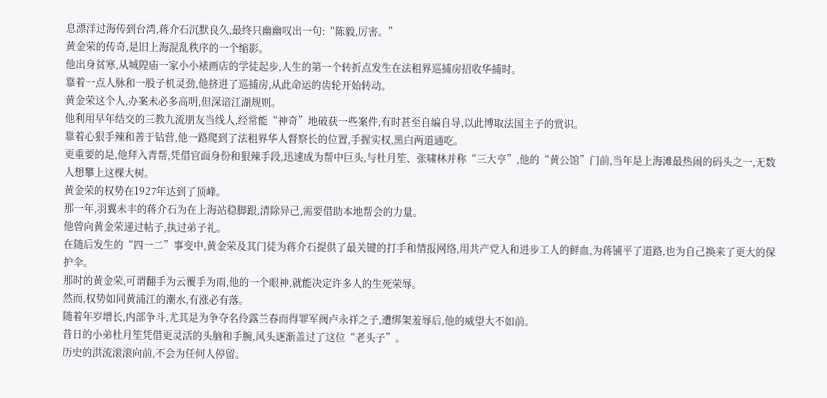息漂洋过海传到台湾,蒋介石沉默良久,最终只幽幽叹出一句:“陈毅,厉害。”
黄金荣的传奇,是旧上海混乱秩序的一个缩影。
他出身贫寒,从城隍庙一家小小裱画店的学徒起步,人生的第一个转折点发生在法租界巡捕房招收华捕时。
靠着一点人脉和一股子机灵劲,他挤进了巡捕房,从此命运的齿轮开始转动。
黄金荣这个人,办案未必多高明,但深谙江湖规则。
他利用早年结交的三教九流朋友当线人,经常能“神奇”地破获一些案件,有时甚至自编自导,以此博取法国主子的赏识。
靠着心狠手辣和善于钻营,他一路爬到了法租界华人督察长的位置,手握实权,黑白两道通吃。
更重要的是,他拜入青帮,凭借官面身份和狠辣手段,迅速成为帮中巨头,与杜月笙、张啸林并称“三大亨”,他的“黄公馆”门前,当年是上海滩最热闹的码头之一,无数人想攀上这棵大树。
黄金荣的权势在1927年达到了顶峰。
那一年,羽翼未丰的蒋介石为在上海站稳脚跟,清除异己,需要借助本地帮会的力量。
他曾向黄金荣递过帖子,执过弟子礼。
在随后发生的“四一二”事变中,黄金荣及其门徒为蒋介石提供了最关键的打手和情报网络,用共产党人和进步工人的鲜血,为蒋铺平了道路,也为自己换来了更大的保护伞。
那时的黄金荣,可谓翻手为云覆手为雨,他的一个眼神,就能决定许多人的生死荣辱。
然而,权势如同黄浦江的潮水,有涨必有落。
随着年岁增长,内部争斗,尤其是为争夺名伶露兰春而得罪军阀卢永祥之子,遭绑架羞辱后,他的威望大不如前。
昔日的小弟杜月笙凭借更灵活的头脑和手腕,风头逐渐盖过了这位“老头子”。
历史的洪流滚滚向前,不会为任何人停留。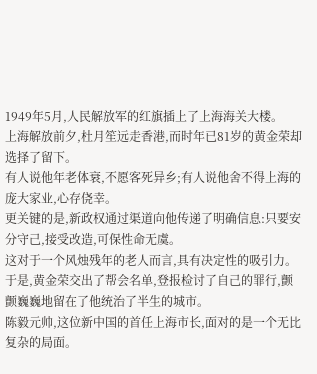1949年5月,人民解放军的红旗插上了上海海关大楼。
上海解放前夕,杜月笙远走香港,而时年已81岁的黄金荣却选择了留下。
有人说他年老体衰,不愿客死异乡;有人说他舍不得上海的庞大家业,心存侥幸。
更关键的是,新政权通过渠道向他传递了明确信息:只要安分守己,接受改造,可保性命无虞。
这对于一个风烛残年的老人而言,具有决定性的吸引力。
于是,黄金荣交出了帮会名单,登报检讨了自己的罪行,颤颤巍巍地留在了他统治了半生的城市。
陈毅元帅,这位新中国的首任上海市长,面对的是一个无比复杂的局面。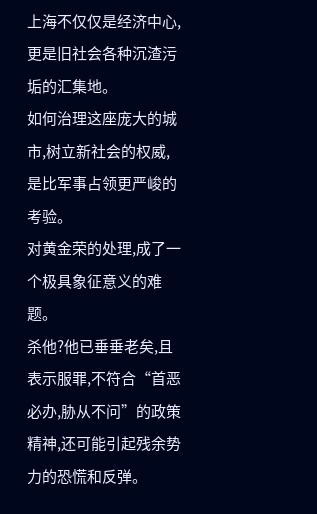上海不仅仅是经济中心,更是旧社会各种沉渣污垢的汇集地。
如何治理这座庞大的城市,树立新社会的权威,是比军事占领更严峻的考验。
对黄金荣的处理,成了一个极具象征意义的难题。
杀他?他已垂垂老矣,且表示服罪,不符合“首恶必办,胁从不问”的政策精神,还可能引起残余势力的恐慌和反弹。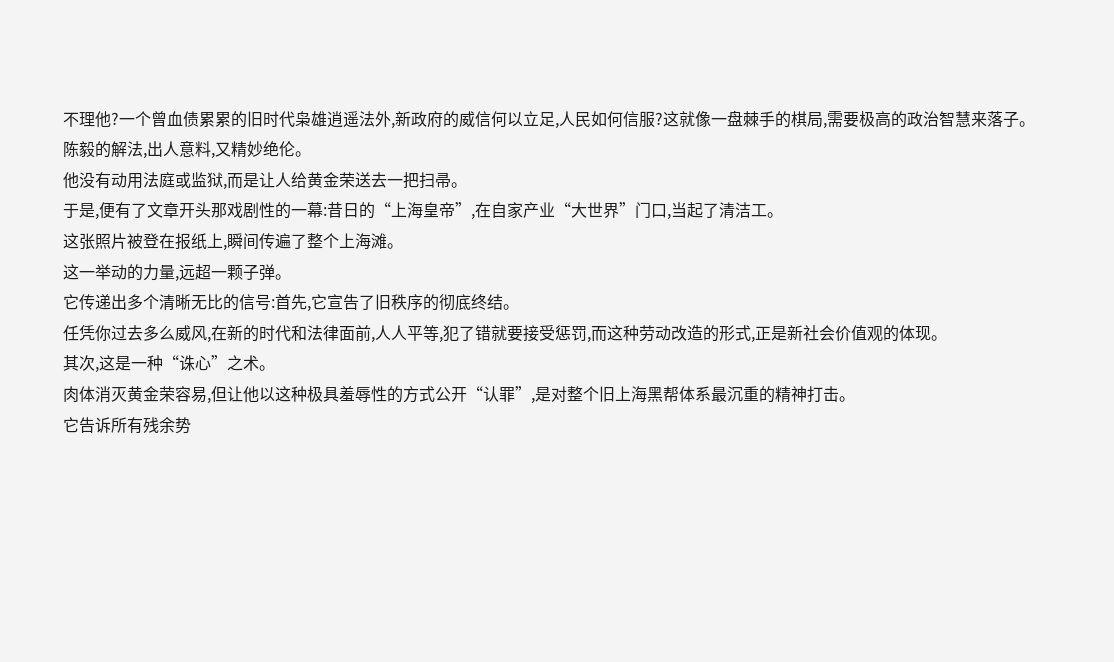不理他?一个曾血债累累的旧时代枭雄逍遥法外,新政府的威信何以立足,人民如何信服?这就像一盘棘手的棋局,需要极高的政治智慧来落子。
陈毅的解法,出人意料,又精妙绝伦。
他没有动用法庭或监狱,而是让人给黄金荣送去一把扫帚。
于是,便有了文章开头那戏剧性的一幕:昔日的“上海皇帝”,在自家产业“大世界”门口,当起了清洁工。
这张照片被登在报纸上,瞬间传遍了整个上海滩。
这一举动的力量,远超一颗子弹。
它传递出多个清晰无比的信号:首先,它宣告了旧秩序的彻底终结。
任凭你过去多么威风,在新的时代和法律面前,人人平等,犯了错就要接受惩罚,而这种劳动改造的形式,正是新社会价值观的体现。
其次,这是一种“诛心”之术。
肉体消灭黄金荣容易,但让他以这种极具羞辱性的方式公开“认罪”,是对整个旧上海黑帮体系最沉重的精神打击。
它告诉所有残余势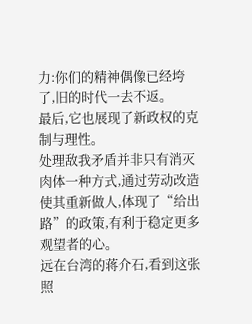力:你们的精神偶像已经垮了,旧的时代一去不返。
最后,它也展现了新政权的克制与理性。
处理敌我矛盾并非只有消灭肉体一种方式,通过劳动改造使其重新做人,体现了“给出路”的政策,有利于稳定更多观望者的心。
远在台湾的蒋介石,看到这张照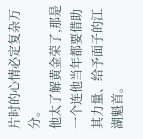片时的心情必定复杂万分。
他太了解黄金荣了,那是一个连他当年都要借助其力量、给予面子的江湖魁首。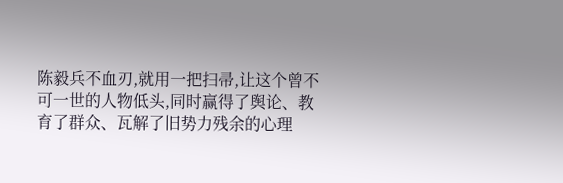陈毅兵不血刃,就用一把扫帚,让这个曾不可一世的人物低头,同时赢得了舆论、教育了群众、瓦解了旧势力残余的心理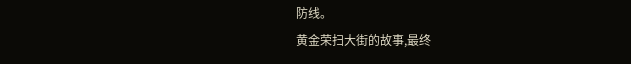防线。
黄金荣扫大街的故事,最终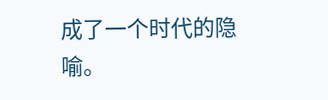成了一个时代的隐喻。